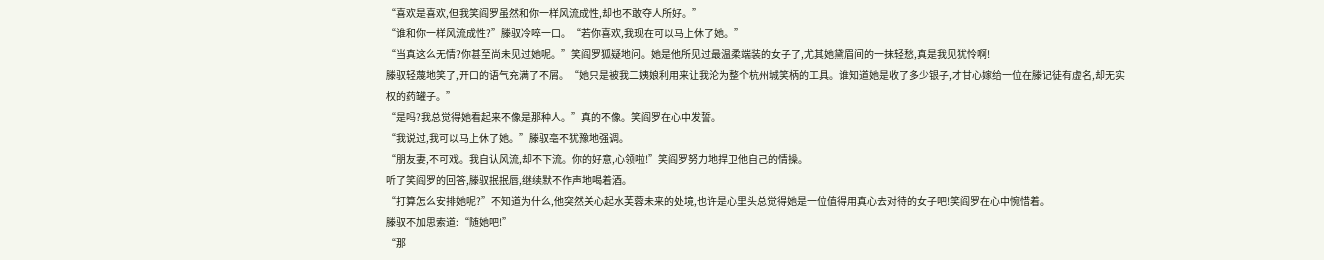“喜欢是喜欢,但我笑阎罗虽然和你一样风流成性,却也不敢夺人所好。”
“谁和你一样风流成性?”滕驭冷啐一口。“若你喜欢,我现在可以马上休了她。”
“当真这么无情?你甚至尚未见过她呢。”笑阎罗狐疑地问。她是他所见过最温柔端装的女子了,尤其她黛眉间的一抹轻愁,真是我见犹怜啊!
滕驭轻蔑地笑了,开口的语气充满了不屑。“她只是被我二姨娘利用来让我沦为整个杭州城笑柄的工具。谁知道她是收了多少银子,才甘心嫁给一位在滕记徒有虚名,却无实权的药罐子。”
“是吗?我总觉得她看起来不像是那种人。”真的不像。笑阎罗在心中发誓。
“我说过,我可以马上休了她。”滕驭亳不犹豫地强调。
“朋友妻,不可戏。我自认风流,却不下流。你的好意,心领啦!”笑阎罗努力地捍卫他自己的情操。
听了笑阎罗的回答,滕驭抿抿唇,继续默不作声地喝着酒。
“打算怎么安排她呢?”不知道为什么,他突然关心起水芙蓉未来的处境,也许是心里头总觉得她是一位值得用真心去对待的女子吧!笑阎罗在心中惋惜着。
滕驭不加思索道:“随她吧!”
“那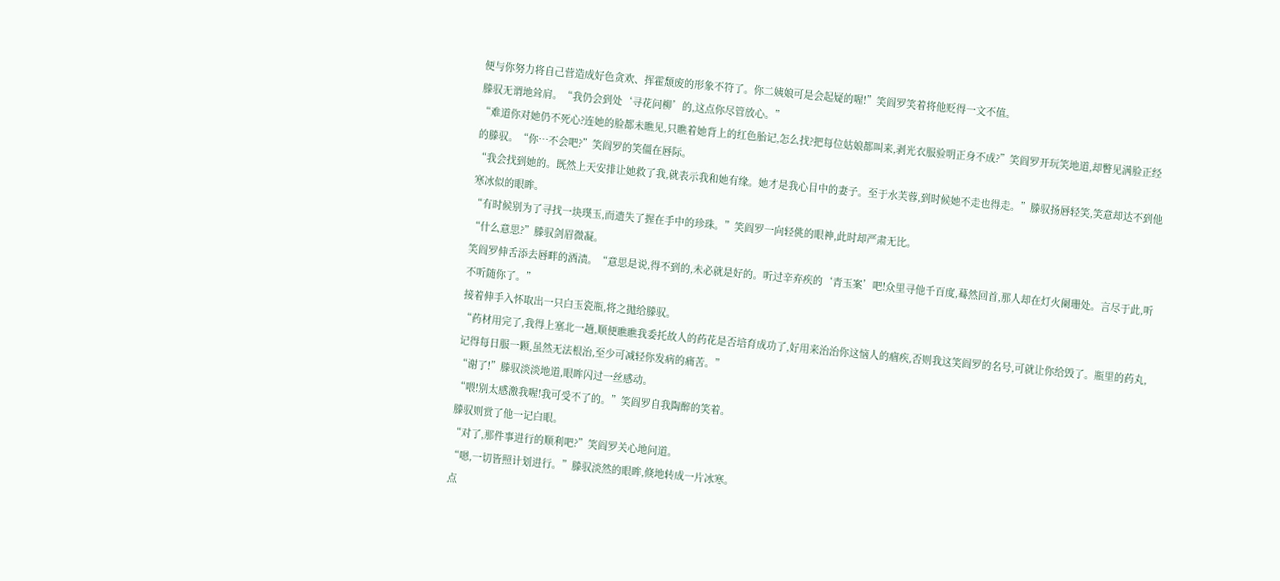便与你努力将自己营造成好色贪欢、挥霍颓废的形象不符了。你二姨娘可是会起疑的喔!”笑阎罗笑着将他贬得一文不值。
滕驭无谓地耸肩。“我仍会到处‘寻花问柳’的,这点你尽管放心。”
“难道你对她仍不死心?连她的脸都未瞧见,只瞧着她背上的红色胎记,怎么找?把每位姑娘都叫来,剥光衣服验明正身不成?”笑阎罗开玩笑地道,却瞥见满脸正经的滕驭。“你…不会吧?”笑阎罗的笑僵在唇际。
“我会找到她的。既然上天安排让她救了我,就表示我和她有缘。她才是我心目中的妻子。至于水芙蓉,到时候她不走也得走。”滕驭扬唇轻笑,笑意却达不到他寒冰似的眼眸。
“有时候别为了寻找一块璞玉,而遗失了握在手中的珍珠。”笑阎罗一向轻佻的眼神,此时却严肃无比。
“什么意思?”滕驭剑眉微凝。
笑阎罗伸舌添去唇畔的酒渍。“意思是说,得不到的,未必就是好的。听过辛弃疾的‘青玉案’吧!众里寻他千百度,蓦然回首,那人却在灯火阑珊处。言尽于此,听不听随你了。”
接着伸手入怀取出一只白玉瓷瓶,将之抛给滕驭。
“药材用完了,我得上塞北一趟,顺便瞧瞧我委托故人的药花是否培育成功了,好用来治治你这恼人的痼疾,否则我这笑阎罗的名号,可就让你给毁了。瓶里的药丸,记得每日服一颗,虽然无法根治,至少可减轻你发病的痛苦。”
“谢了!”滕驭淡淡地道,眼眸闪过一丝感动。
“喂!别太感激我喔!我可受不了的。”笑阎罗自我陶醉的笑着。
滕驭则赏了他一记白眼。
“对了,那件事进行的顺利吧?”笑阎罗关心地问道。
“嗯,一切皆照计划进行。”滕驭淡然的眼眸,倏地转成一片冰寒。
点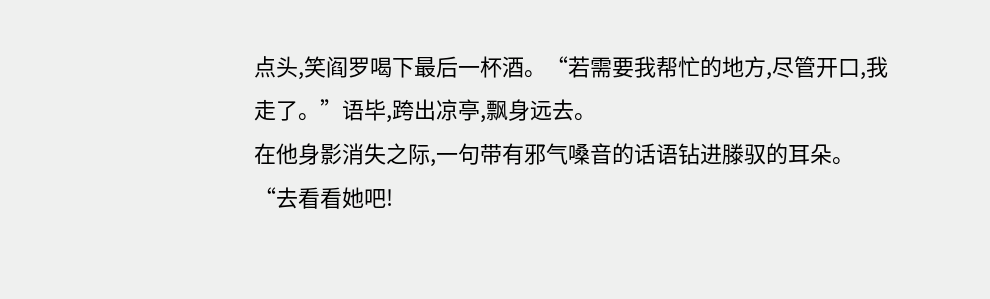点头,笑阎罗喝下最后一杯酒。“若需要我帮忙的地方,尽管开口,我走了。”语毕,跨出凉亭,飘身远去。
在他身影消失之际,一句带有邪气嗓音的话语钻进滕驭的耳朵。
“去看看她吧!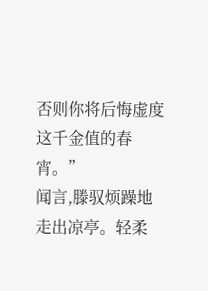否则你将后悔虚度这千金值的春宵。”
闻言,滕驭烦躁地走出凉亭。轻柔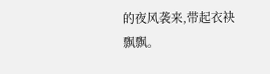的夜风袭来,带起衣袂飘飘。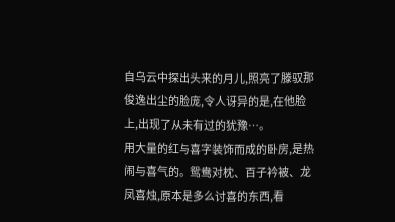自乌云中探出头来的月儿,照亮了滕驭那俊逸出尘的脸庞,令人讶异的是,在他脸上,出现了从未有过的犹豫…。
用大量的红与喜字装饰而成的卧房,是热闹与喜气的。鸳鸯对枕、百子衿被、龙凤喜烛,原本是多么讨喜的东西,看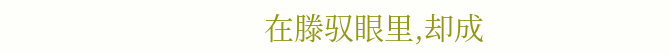在滕驭眼里,却成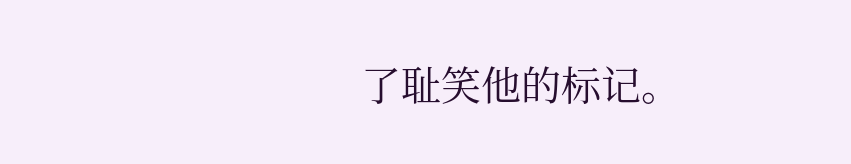了耻笑他的标记。